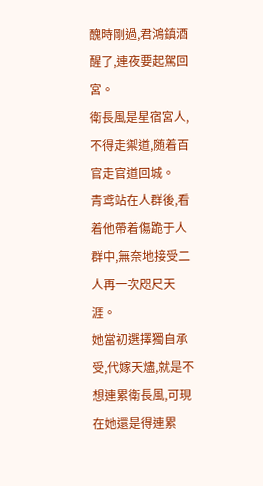醜時剛過,君鴻鎮酒醒了,連夜要起駕回宮。
衛長風是星宿宮人,不得走禦道,随着百官走官道回城。
青鸢站在人群後,看着他帶着傷跪于人群中,無奈地接受二人再一次咫尺天涯。
她當初選擇獨自承受,代嫁天燼,就是不想連累衛長風,可現在她還是得連累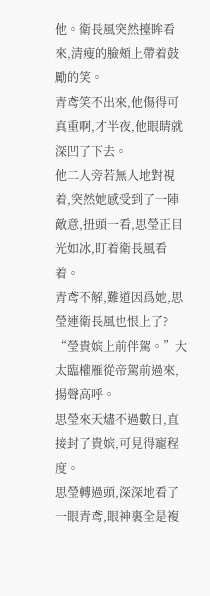他。衛長風突然擡眸看來,清瘦的臉頰上帶着鼓勵的笑。
青鸢笑不出來,他傷得可真重啊,才半夜,他眼睛就深凹了下去。
他二人旁若無人地對視着,突然她感受到了一陣敵意,扭頭一看,思瑩正目光如冰,盯着衛長風看着。
青鸢不解,難道因爲她,思瑩連衛長風也恨上了?
“瑩貴嫔上前伴駕。”大太臨權雁從帝駕前過來,揚聲高呼。
思瑩來天燼不過數日,直接封了貴嫔,可見得寵程度。
思瑩轉過頭,深深地看了一眼青鸢,眼神裏全是複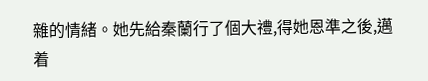雜的情緒。她先給秦蘭行了個大禮,得她恩準之後,邁着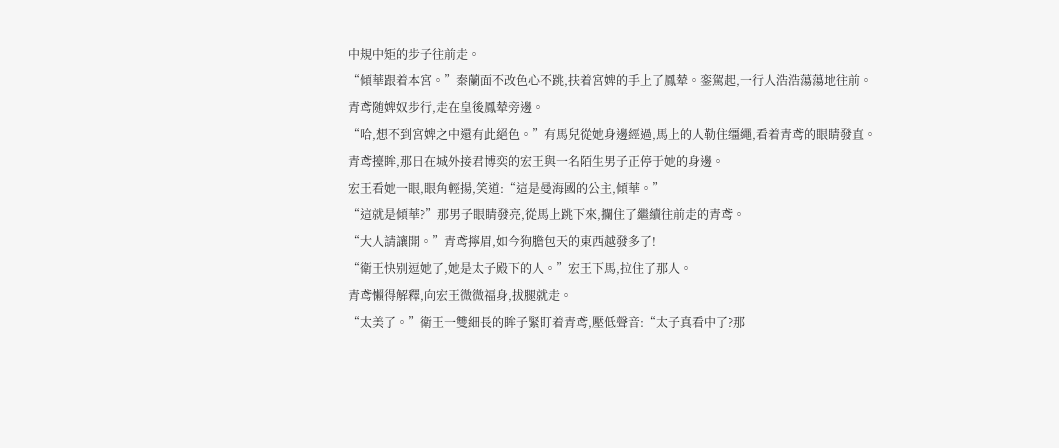中規中矩的步子往前走。
“傾華跟着本宮。”秦蘭面不改色心不跳,扶着宮婢的手上了鳳辇。銮駕起,一行人浩浩蕩蕩地往前。
青鸢随婢奴步行,走在皇後鳳辇旁邊。
“哈,想不到宮婢之中還有此絕色。”有馬兒從她身邊經過,馬上的人勒住缰繩,看着青鸢的眼睛發直。
青鸢擡眸,那日在城外接君博奕的宏王與一名陌生男子正停于她的身邊。
宏王看她一眼,眼角輕揚,笑道:“這是曼海國的公主,傾華。”
“這就是傾華?”那男子眼睛發亮,從馬上跳下來,攔住了繼續往前走的青鸢。
“大人請讓開。”青鸢擰眉,如今狗膽包天的東西越發多了!
“衛王快别逗她了,她是太子殿下的人。”宏王下馬,拉住了那人。
青鸢懶得解釋,向宏王微微福身,拔腿就走。
“太美了。”衛王一雙細長的眸子緊盯着青鸢,壓低聲音:“太子真看中了?那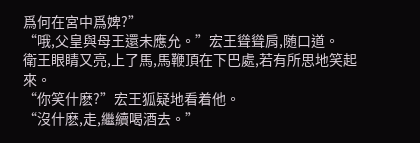爲何在宮中爲婢?”
“哦,父皇與母王還未應允。”宏王聳聳肩,随口道。
衛王眼睛又亮,上了馬,馬鞭頂在下巴處,若有所思地笑起來。
“你笑什麽?”宏王狐疑地看着他。
“沒什麽,走,繼續喝酒去。”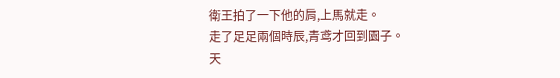衛王拍了一下他的肩,上馬就走。
走了足足兩個時辰,青鸢才回到園子。
天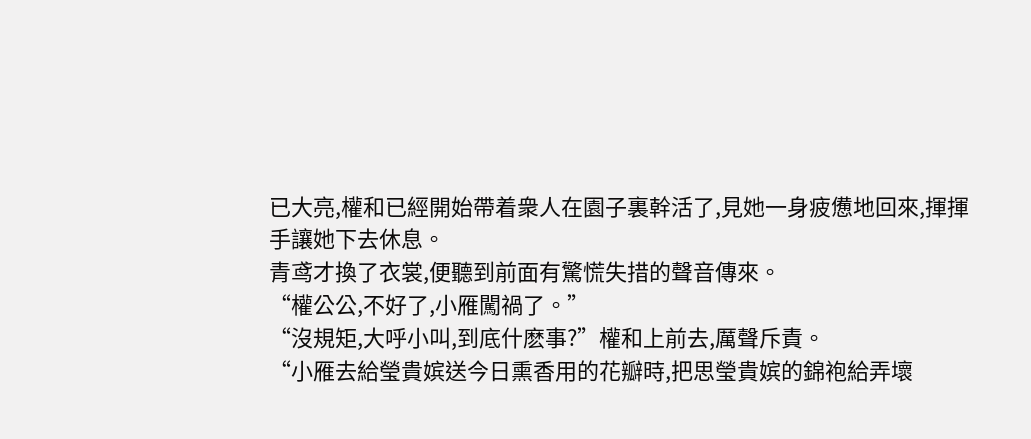已大亮,權和已經開始帶着衆人在園子裏幹活了,見她一身疲憊地回來,揮揮手讓她下去休息。
青鸢才換了衣裳,便聽到前面有驚慌失措的聲音傳來。
“權公公,不好了,小雁闖禍了。”
“沒規矩,大呼小叫,到底什麽事?”權和上前去,厲聲斥責。
“小雁去給瑩貴嫔送今日熏香用的花瓣時,把思瑩貴嫔的錦袍給弄壞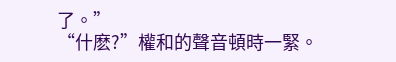了。”
“什麽?”權和的聲音頓時一緊。